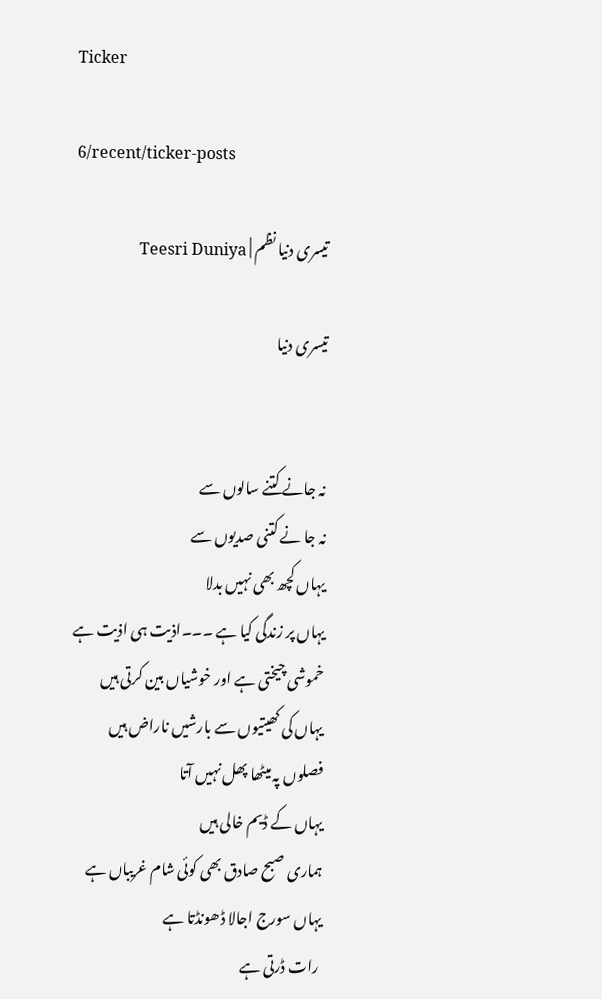Ticker

6/recent/ticker-posts

تیسری دنیا نظم | Teesri Duniya

تیسری دنیا


نہ جانے کتنے سالوں سے
نہ جا نے کتنی صدیوں سے
یہاں کچھ بھی نہیں بدلا
یہاں پر زندگی کیا ہے ۔۔۔اذیت ہی اذیت ہے
خموشی چیختی ہے اور خوشیاں بین کرتی ہیں
یہاں کی کھیتیوں سے بارشیں ناراض ہیں
فصلوں پہ میٹھا پھل نہیں آتا
یہاں کے ڈیم خالی ہیں
ہماری صبح صادق بھی کوئی شام غریباں ہے
یہاں سورج اجالا ڈھونڈتا ہے
 رات ڈرتی ہے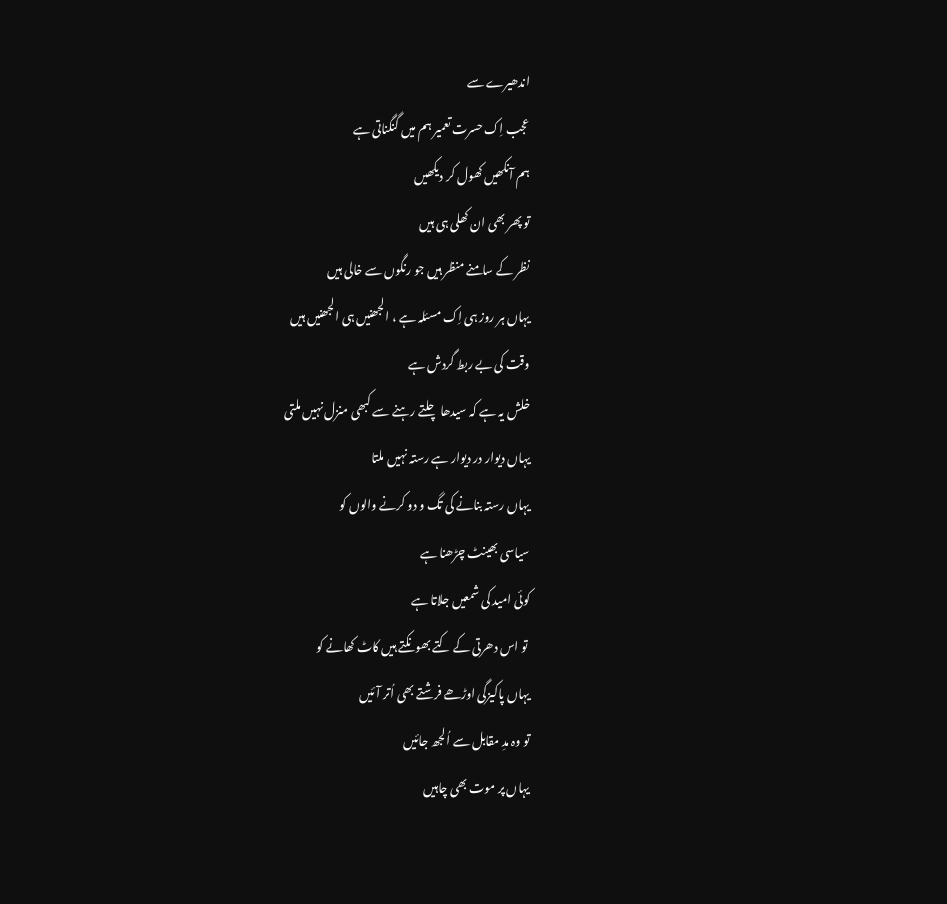اندھیرے سے
عجب اِک حسرت تعمیر ہم میں گنگناتی ہے
ہم آنکھیں کھول کر دیکھیں
تو پھر بھی ان کھلی ہی ہیں
نظر کے سامنے منظر ہیں جو رنگوں سے خالی ہیں
یہاں ہر روز ہی اِک مسئلہ ہے ، الجھنیں ہی الجھنیں ہیں
وقت کی بے ربط گردش ہے
خلش یہ ہے کہ سیدھا چلتے رہنے سے کبھی منزل نہیں ملتی
یہاں دیوار در دیوار ہے رستہ نہیں ملتا
یہاں رستہ بنانے کی تگ و دو کرنے والوں کو
سیاسی بھینٹ چڑھنا ہے
کوئی امید کی شمعیں جلاتا ہے
 تو اس دھرتی کے کتے بھونکتے ہیں کاٹ کھانے کو
یہاں پاکیزگی اوڑھے فرشتے بھی اُتر آئیں
تو وہ مدِ مقابل سے اُلجھ جائیں
یہاں پر موت بھی چاہیں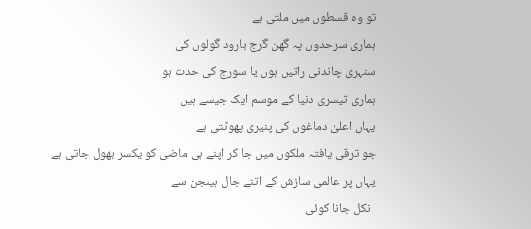تو وہ قسطوں میں ملتی ہے
ہماری سرحدوں پہ گھن گرج بارود گولوں کی
سنہری چاندنی راتیں ہوں یا سورج کی حدت ہو
ہماری تیسری دنیا کے موسم ایک جیسے ہیں
یہاں اعلیٰ دماغوں کی پنیری پھوٹتی ہے
جو ترقی یافتہ ملکوں میں جا کر اپنے ہی ماضی کو یکسر بھول جاتی ہے
یہاں پر عالمی سازش کے اتنے جال ہیںجن سے
  نکل جانا کوئی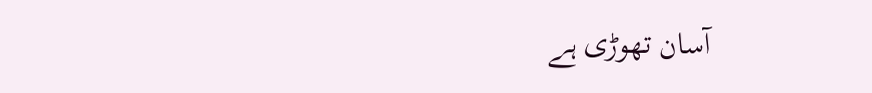آسان تھوڑی ہے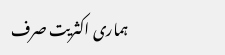ہماری اکثریت صرف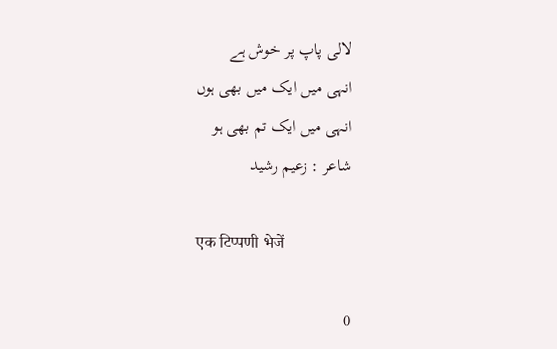لالی پاپ پر خوش ہے
انہی میں ایک میں بھی ہوں
انہی میں ایک تم بھی ہو
شاعر : زعیم رشید

एक टिप्पणी भेजें

0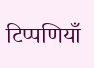टिप्पणियाँ